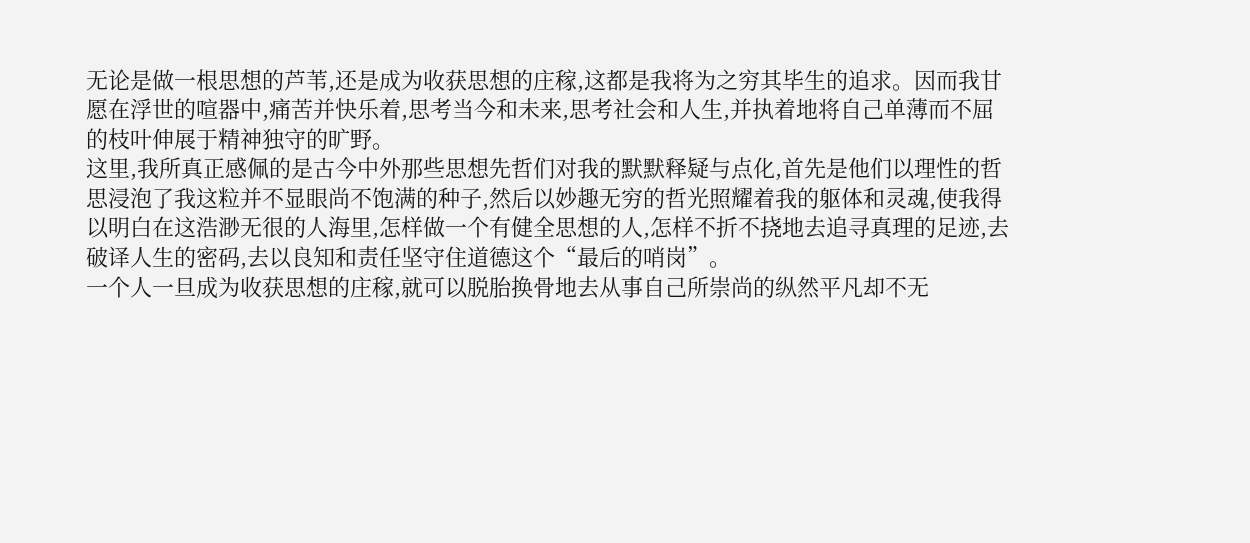无论是做一根思想的芦苇,还是成为收获思想的庄稼,这都是我将为之穷其毕生的追求。因而我甘愿在浮世的喧器中,痛苦并快乐着,思考当今和未来,思考社会和人生,并执着地将自己单薄而不屈的枝叶伸展于精神独守的旷野。
这里,我所真正感佩的是古今中外那些思想先哲们对我的默默释疑与点化,首先是他们以理性的哲思浸泡了我这粒并不显眼尚不饱满的种子,然后以妙趣无穷的哲光照耀着我的躯体和灵魂,使我得以明白在这浩渺无很的人海里,怎样做一个有健全思想的人,怎样不折不挠地去追寻真理的足迹,去破译人生的密码,去以良知和责任坚守住道德这个“最后的哨岗”。
一个人一旦成为收获思想的庄稼,就可以脱胎换骨地去从事自己所崇尚的纵然平凡却不无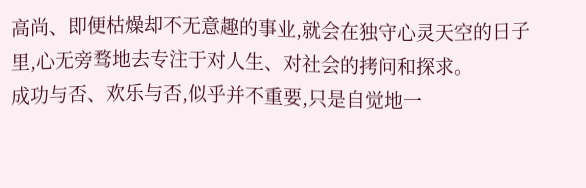高尚、即便枯燥却不无意趣的事业,就会在独守心灵天空的日子里,心无旁骛地去专注于对人生、对社会的拷问和探求。
成功与否、欢乐与否,似乎并不重要,只是自觉地一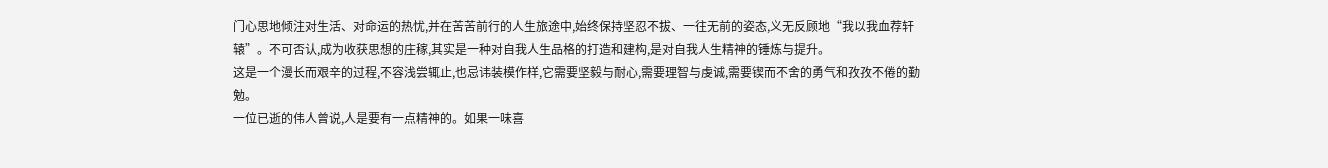门心思地倾注对生活、对命运的热忧,并在苦苦前行的人生旅途中,始终保持坚忍不拔、一往无前的姿态,义无反顾地“我以我血荐轩辕”。不可否认,成为收获思想的庄稼,其实是一种对自我人生品格的打造和建构,是对自我人生精神的锤炼与提升。
这是一个漫长而艰辛的过程,不容浅尝辄止,也忌讳装模作样,它需要坚毅与耐心,需要理智与虔诚,需要锲而不舍的勇气和孜孜不倦的勤勉。
一位已逝的伟人曾说,人是要有一点精神的。如果一味喜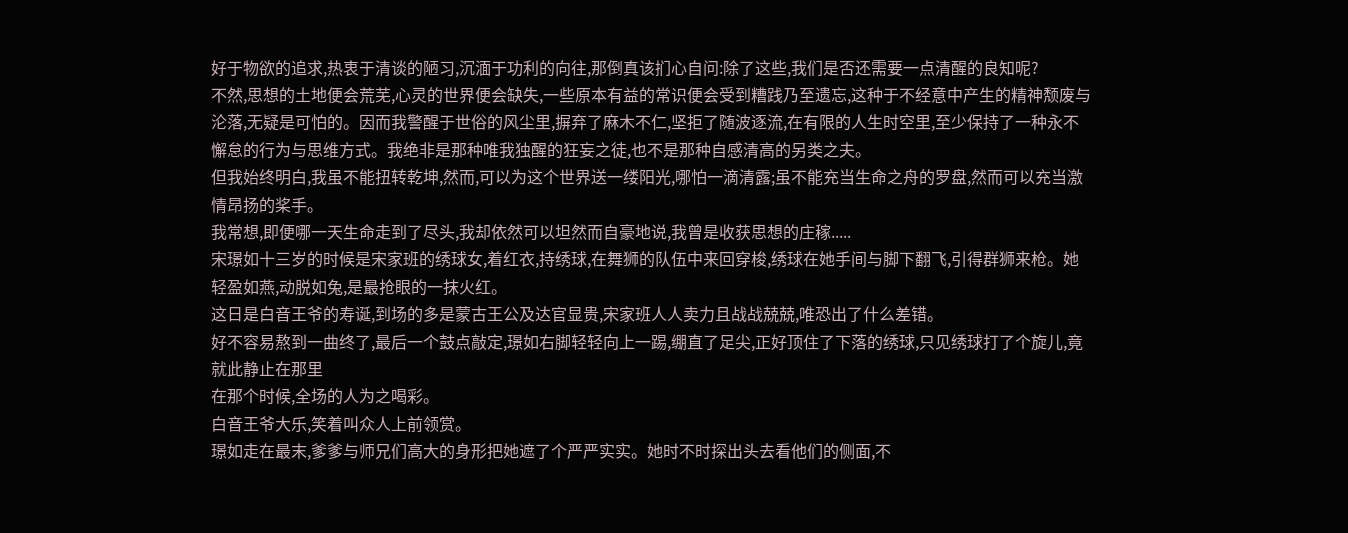好于物欲的追求,热衷于清谈的陋习,沉湎于功利的向往,那倒真该扪心自问:除了这些,我们是否还需要一点清醒的良知呢?
不然,思想的土地便会荒芜,心灵的世界便会缺失,一些原本有益的常识便会受到糟践乃至遗忘,这种于不经意中产生的精神颓废与沦落,无疑是可怕的。因而我警醒于世俗的风尘里,摒弃了麻木不仁,坚拒了随波逐流,在有限的人生时空里,至少保持了一种永不懈怠的行为与思维方式。我绝非是那种唯我独醒的狂妄之徒,也不是那种自感清高的另类之夫。
但我始终明白,我虽不能扭转乾坤,然而,可以为这个世界送一缕阳光,哪怕一滴清露;虽不能充当生命之舟的罗盘,然而可以充当激情昂扬的桨手。
我常想,即便哪一天生命走到了尽头,我却依然可以坦然而自豪地说,我曾是收获思想的庄稼.....
宋璟如十三岁的时候是宋家班的绣球女,着红衣,持绣球,在舞狮的队伍中来回穿梭,绣球在她手间与脚下翻飞,引得群狮来枪。她轻盈如燕,动脱如兔,是最抢眼的一抹火红。
这日是白音王爷的寿诞,到场的多是蒙古王公及达官显贵,宋家班人人卖力且战战兢兢,唯恐出了什么差错。
好不容易熬到一曲终了,最后一个鼓点敲定,璟如右脚轻轻向上一踢,绷直了足尖,正好顶住了下落的绣球,只见绣球打了个旋儿,竟就此静止在那里
在那个时候,全场的人为之喝彩。
白音王爷大乐,笑着叫众人上前领赏。
璟如走在最末,爹爹与师兄们高大的身形把她遮了个严严实实。她时不时探出头去看他们的侧面,不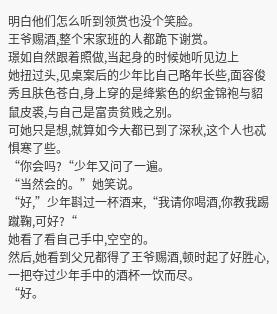明白他们怎么听到领赏也没个笑脸。
王爷赐酒,整个宋家班的人都跪下谢赏。
璟如自然跟着照做,当起身的时候她听见边上
她扭过头,见桌案后的少年比自己略年长些,面容俊秀且肤色苍白,身上穿的是绛紫色的织金锦袍与貂鼠皮裘,与自己是富贵贫贱之别。
可她只是想,就算如今大都已到了深秋,这个人也忒惧寒了些。
“你会吗?“少年又问了一遍。
“当然会的。”她笑说。
“好,”少年斟过一杯酒来,“我请你喝酒,你教我踢蹴鞠,可好?“
她看了看自己手中,空空的。
然后,她看到父兄都得了王爷赐酒,顿时起了好胜心,一把夺过少年手中的酒杯一饮而尽。
“好。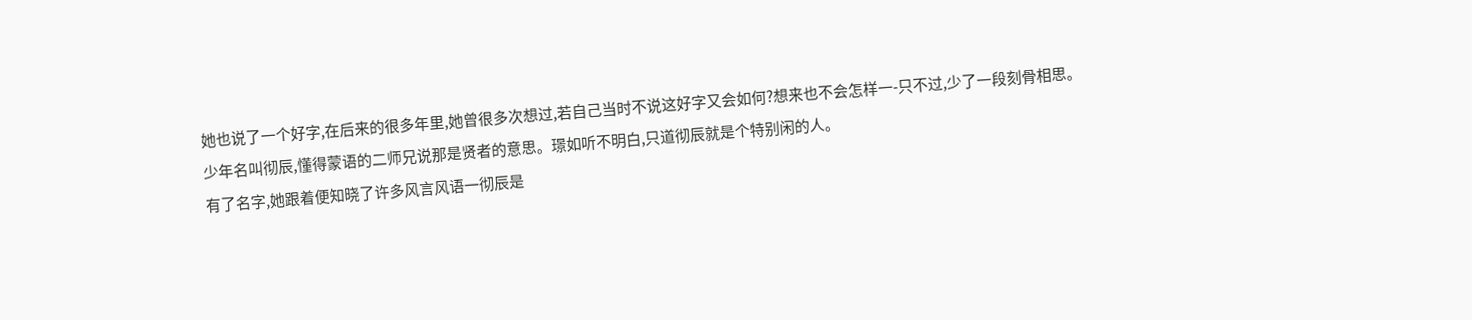她也说了一个好字,在后来的很多年里,她曾很多次想过,若自己当时不说这好字又会如何?想来也不会怎样一-只不过,少了一段刻骨相思。
少年名叫彻辰,懂得蒙语的二师兄说那是贤者的意思。璟如听不明白,只道彻辰就是个特别闲的人。
有了名字,她跟着便知晓了许多风言风语一彻辰是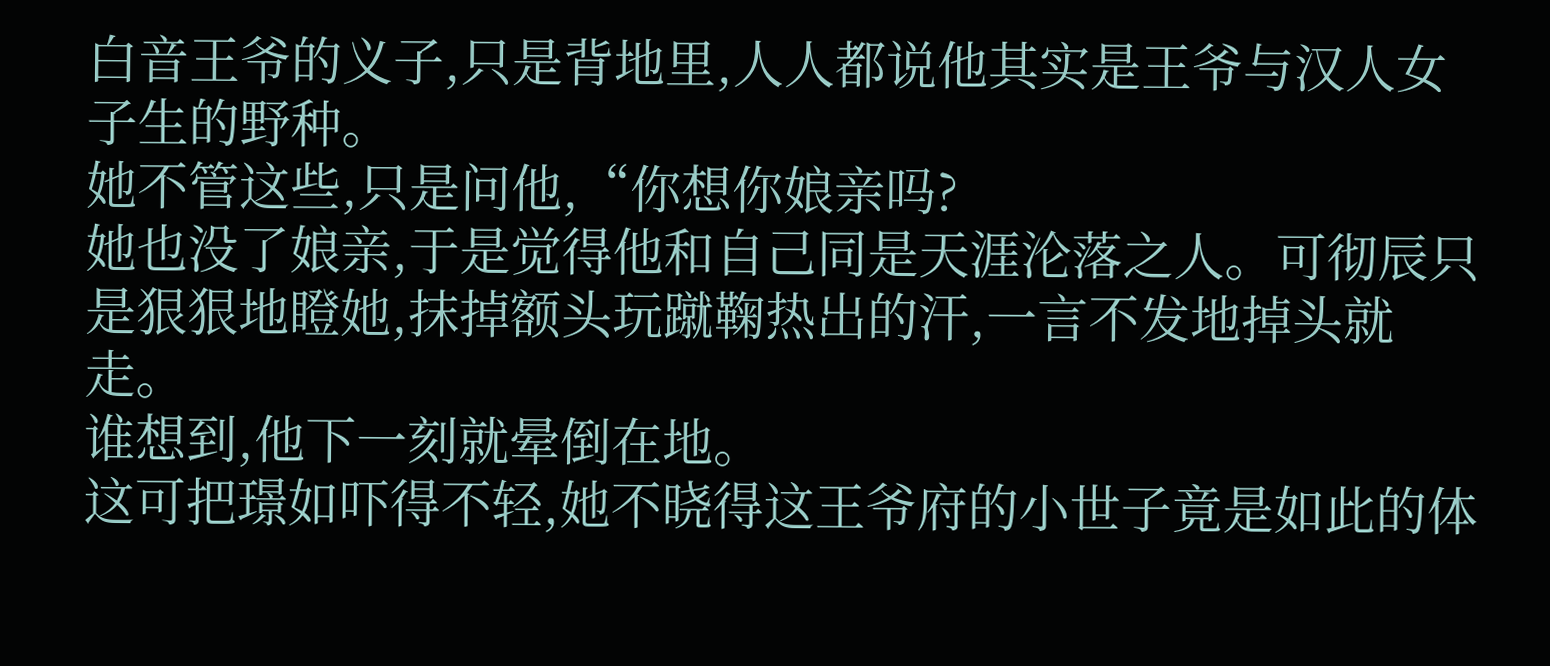白音王爷的义子,只是背地里,人人都说他其实是王爷与汉人女子生的野种。
她不管这些,只是问他,“你想你娘亲吗?
她也没了娘亲,于是觉得他和自己同是天涯沦落之人。可彻辰只是狠狠地瞪她,抹掉额头玩蹴鞠热出的汗,一言不发地掉头就走。
谁想到,他下一刻就晕倒在地。
这可把璟如吓得不轻,她不晓得这王爷府的小世子竟是如此的体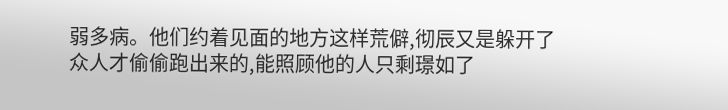弱多病。他们约着见面的地方这样荒僻,彻辰又是躲开了众人才偷偷跑出来的,能照顾他的人只剩璟如了